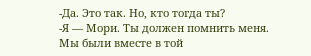-Да. Это так. Но, кто тогда ты?
-Я — Мори. Ты должен помнить меня. Мы были вместе в той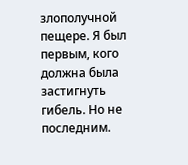злополучной пещере. Я был первым, кого должна была застигнуть гибель. Но не последним.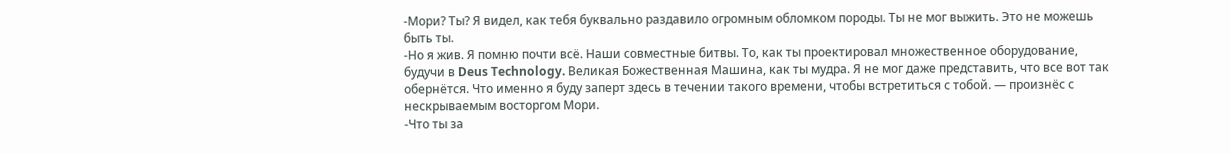-Мори? Ты? Я видел, как тебя буквально раздавило огромным обломком породы. Ты не мог выжить. Это не можешь быть ты.
-Но я жив. Я помню почти всё. Наши совместные битвы. То, как ты проектировал множественное оборудование, будучи в Deus Technology. Великая Божественная Машина, как ты мудра. Я не мог даже представить, что все вот так обернётся. Что именно я буду заперт здесь в течении такого времени, чтобы встретиться с тобой. — произнёс с нескрываемым восторгом Мори.
-Что ты за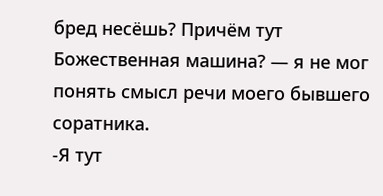бред несёшь? Причём тут Божественная машина? — я не мог понять смысл речи моего бывшего соратника.
-Я тут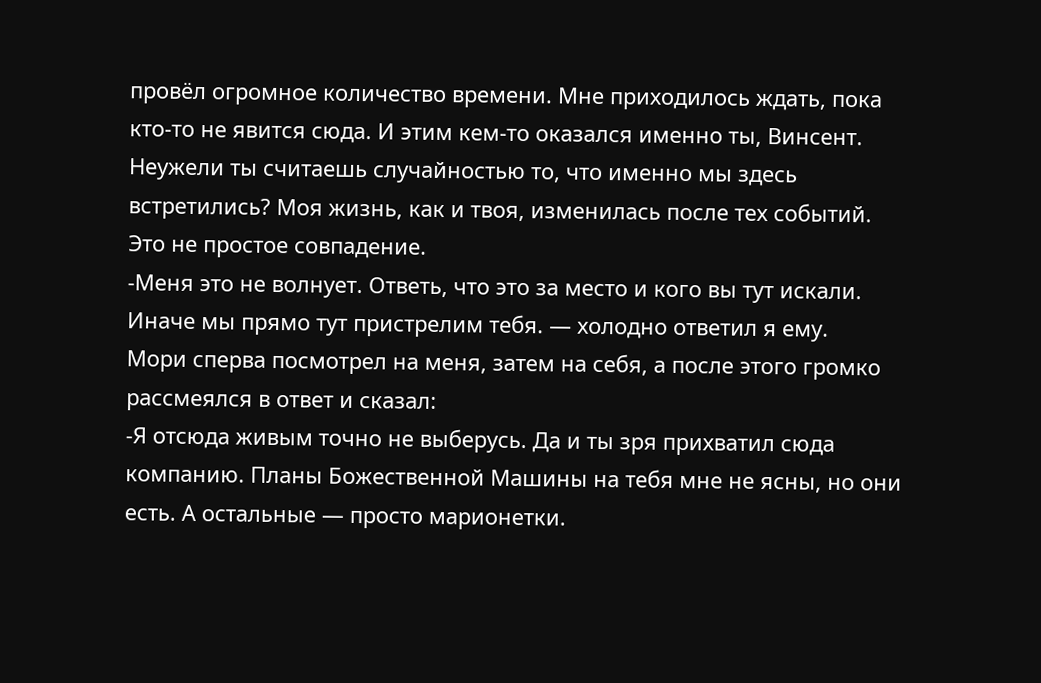провёл огромное количество времени. Мне приходилось ждать, пока кто-то не явится сюда. И этим кем-то оказался именно ты, Винсент. Неужели ты считаешь случайностью то, что именно мы здесь встретились? Моя жизнь, как и твоя, изменилась после тех событий. Это не простое совпадение.
-Меня это не волнует. Ответь, что это за место и кого вы тут искали. Иначе мы прямо тут пристрелим тебя. — холодно ответил я ему.
Мори сперва посмотрел на меня, затем на себя, а после этого громко рассмеялся в ответ и сказал:
-Я отсюда живым точно не выберусь. Да и ты зря прихватил сюда компанию. Планы Божественной Машины на тебя мне не ясны, но они есть. А остальные — просто марионетки.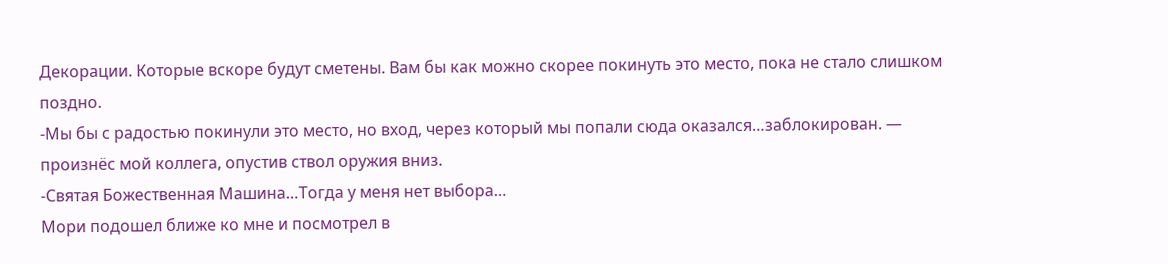Декорации. Которые вскоре будут сметены. Вам бы как можно скорее покинуть это место, пока не стало слишком поздно.
-Мы бы с радостью покинули это место, но вход, через который мы попали сюда оказался…заблокирован. — произнёс мой коллега, опустив ствол оружия вниз.
-Святая Божественная Машина…Тогда у меня нет выбора…
Мори подошел ближе ко мне и посмотрел в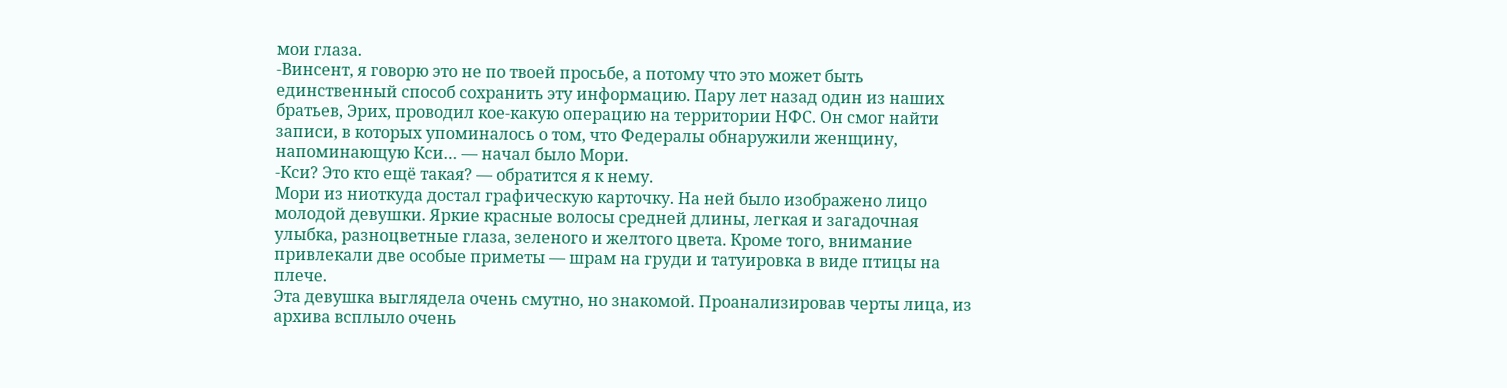мои глаза.
-Винсент, я говорю это не по твоей просьбе, а потому что это может быть единственный способ сохранить эту информацию. Пару лет назад один из наших братьев, Эрих, проводил кое-какую операцию на территории НФС. Он смог найти записи, в которых упоминалось о том, что Федералы обнаружили женщину, напоминающую Кси… — начал было Мори.
-Кси? Это кто ещё такая? — обратится я к нему.
Мори из ниоткуда достал графическую карточку. На ней было изображено лицо молодой девушки. Яркие красные волосы средней длины, легкая и загадочная улыбка, разноцветные глаза, зеленого и желтого цвета. Кроме того, внимание привлекали две особые приметы — шрам на груди и татуировка в виде птицы на плече.
Эта девушка выглядела очень смутно, но знакомой. Проанализировав черты лица, из архива всплыло очень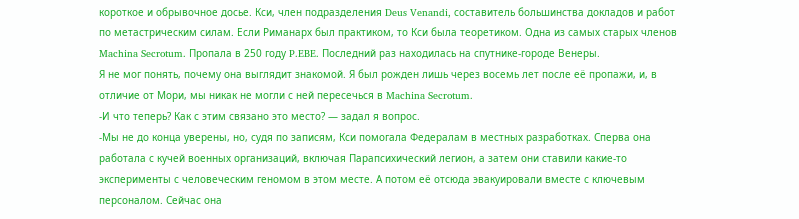короткое и обрывочное досье. Кси, член подразделения Deus Venandi, составитель большинства докладов и работ по метастрическим силам. Если Риманарх был практиком, то Кси была теоретиком. Одна из самых старых членов Machina Secrotum. Пропала в 250 году P.EBE. Последний раз находилась на спутнике-городе Венеры.
Я не мог понять, почему она выглядит знакомой. Я был рожден лишь через восемь лет после её пропажи, и, в отличие от Мори, мы никак не могли с ней пересечься в Machina Secrotum.
-И что теперь? Как с этим связано это место? — задал я вопрос.
-Мы не до конца уверены, но, судя по записям, Кси помогала Федералам в местных разработках. Сперва она работала с кучей военных организаций, включая Парапсихический легион, а затем они ставили какие-то эксперименты с человеческим геномом в этом месте. А потом её отсюда эвакуировали вместе с ключевым персоналом. Сейчас она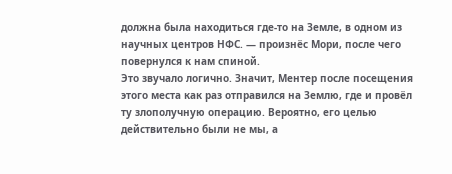должна была находиться где-то на Земле, в одном из научных центров НФС. — произнёс Мори, после чего повернулся к нам спиной.
Это звучало логично. Значит, Ментер после посещения этого места как раз отправился на Землю, где и провёл ту злополучную операцию. Вероятно, его целью действительно были не мы, а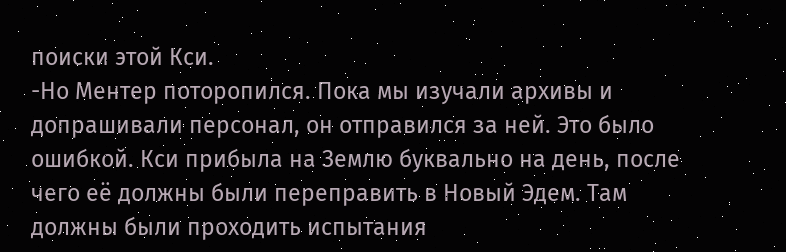поиски этой Кси.
-Но Ментер поторопился. Пока мы изучали архивы и допрашивали персонал, он отправился за ней. Это было ошибкой. Кси прибыла на Землю буквально на день, после чего её должны были переправить в Новый Эдем. Там должны были проходить испытания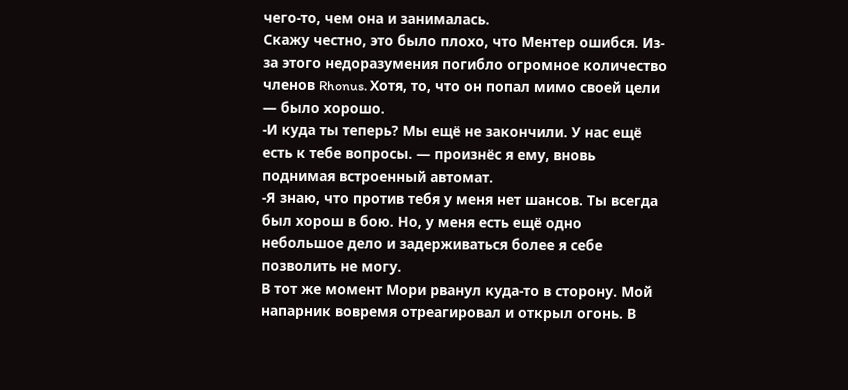чего-то, чем она и занималась.
Скажу честно, это было плохо, что Ментер ошибся. Из-за этого недоразумения погибло огромное количество членов Rhonus. Хотя, то, что он попал мимо своей цели — было хорошо.
-И куда ты теперь? Мы ещё не закончили. У нас ещё есть к тебе вопросы. — произнёс я ему, вновь поднимая встроенный автомат.
-Я знаю, что против тебя у меня нет шансов. Ты всегда был хорош в бою. Но, у меня есть ещё одно небольшое дело и задерживаться более я себе позволить не могу.
В тот же момент Мори рванул куда-то в сторону. Мой напарник вовремя отреагировал и открыл огонь. В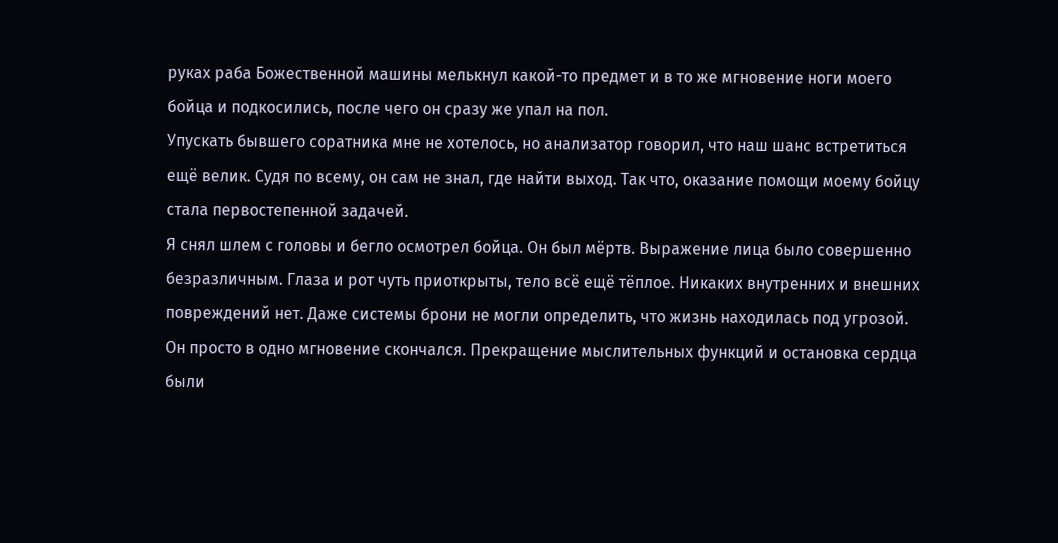руках раба Божественной машины мелькнул какой-то предмет и в то же мгновение ноги моего бойца и подкосились, после чего он сразу же упал на пол.
Упускать бывшего соратника мне не хотелось, но анализатор говорил, что наш шанс встретиться ещё велик. Судя по всему, он сам не знал, где найти выход. Так что, оказание помощи моему бойцу стала первостепенной задачей.
Я снял шлем с головы и бегло осмотрел бойца. Он был мёртв. Выражение лица было совершенно безразличным. Глаза и рот чуть приоткрыты, тело всё ещё тёплое. Никаких внутренних и внешних повреждений нет. Даже системы брони не могли определить, что жизнь находилась под угрозой. Он просто в одно мгновение скончался. Прекращение мыслительных функций и остановка сердца были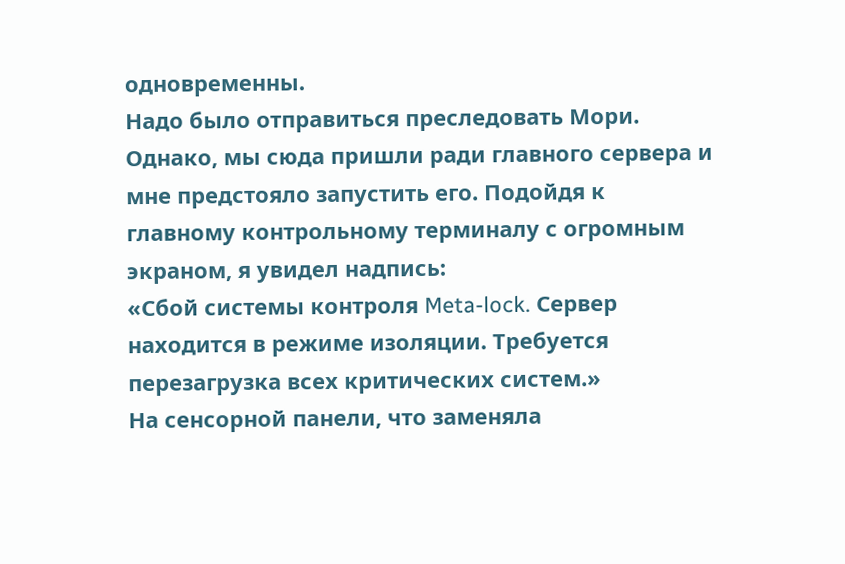одновременны.
Надо было отправиться преследовать Мори. Однако, мы сюда пришли ради главного сервера и мне предстояло запустить его. Подойдя к главному контрольному терминалу с огромным экраном, я увидел надпись:
«Сбой системы контроля Meta-lock. Сервер находится в режиме изоляции. Требуется перезагрузка всех критических систем.»
На сенсорной панели, что заменяла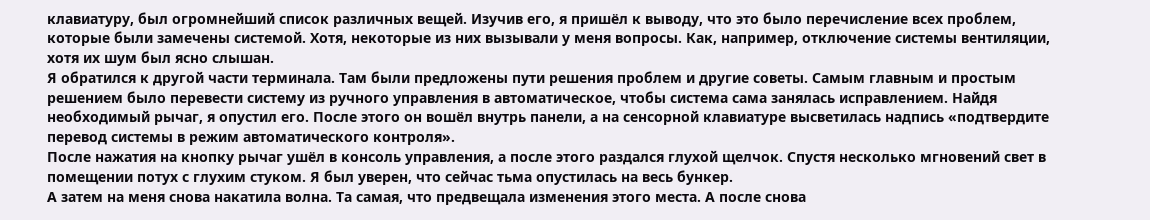клавиатуру, был огромнейший список различных вещей. Изучив его, я пришёл к выводу, что это было перечисление всех проблем, которые были замечены системой. Хотя, некоторые из них вызывали у меня вопросы. Как, например, отключение системы вентиляции, хотя их шум был ясно слышан.
Я обратился к другой части терминала. Там были предложены пути решения проблем и другие советы. Самым главным и простым решением было перевести систему из ручного управления в автоматическое, чтобы система сама занялась исправлением. Найдя необходимый рычаг, я опустил его. После этого он вошёл внутрь панели, а на сенсорной клавиатуре высветилась надпись «подтвердите перевод системы в режим автоматического контроля».
После нажатия на кнопку рычаг ушёл в консоль управления, а после этого раздался глухой щелчок. Спустя несколько мгновений свет в помещении потух с глухим стуком. Я был уверен, что сейчас тьма опустилась на весь бункер.
А затем на меня снова накатила волна. Та самая, что предвещала изменения этого места. А после снова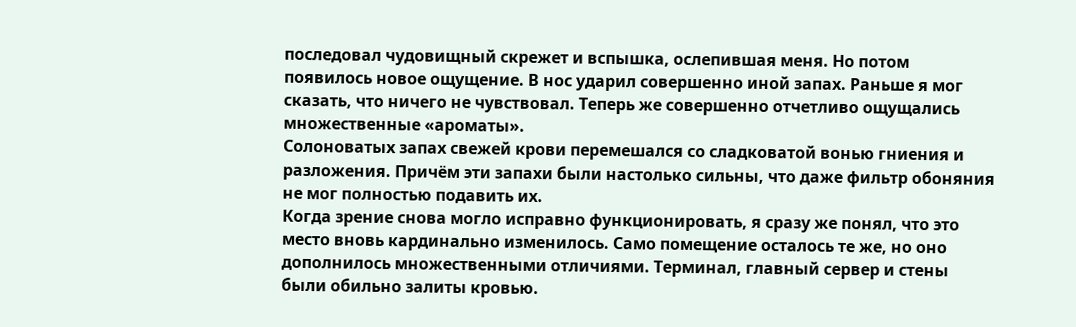последовал чудовищный скрежет и вспышка, ослепившая меня. Но потом появилось новое ощущение. В нос ударил совершенно иной запах. Раньше я мог сказать, что ничего не чувствовал. Теперь же совершенно отчетливо ощущались множественные «ароматы».
Солоноватых запах свежей крови перемешался со сладковатой вонью гниения и разложения. Причём эти запахи были настолько сильны, что даже фильтр обоняния не мог полностью подавить их.
Когда зрение снова могло исправно функционировать, я сразу же понял, что это место вновь кардинально изменилось. Само помещение осталось те же, но оно дополнилось множественными отличиями. Терминал, главный сервер и стены были обильно залиты кровью.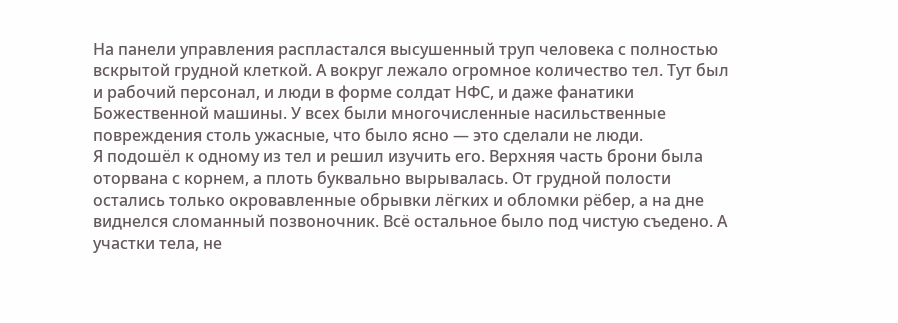На панели управления распластался высушенный труп человека с полностью вскрытой грудной клеткой. А вокруг лежало огромное количество тел. Тут был и рабочий персонал, и люди в форме солдат НФС, и даже фанатики Божественной машины. У всех были многочисленные насильственные повреждения столь ужасные, что было ясно — это сделали не люди.
Я подошёл к одному из тел и решил изучить его. Верхняя часть брони была оторвана с корнем, а плоть буквально вырывалась. От грудной полости остались только окровавленные обрывки лёгких и обломки рёбер, а на дне виднелся сломанный позвоночник. Всё остальное было под чистую съедено. А участки тела, не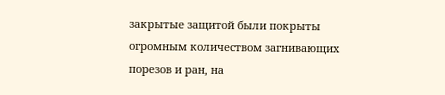закрытые защитой были покрыты огромным количеством загнивающих порезов и ран, на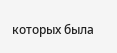которых была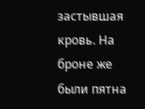застывшая кровь. На броне же были пятна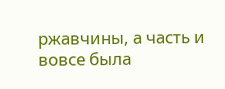ржавчины, а часть и вовсе была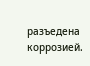разъедена коррозией.